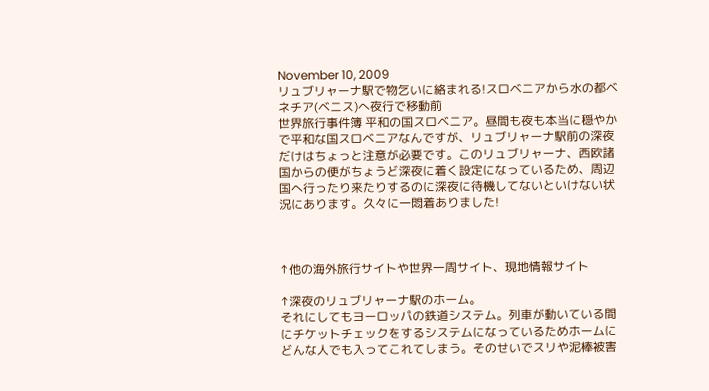November 10, 2009
リュブリャーナ駅で物乞いに絡まれる!スロベニアから水の都ベネチア(ベニス)へ夜行で移動前
世界旅行事件簿 平和の国スロベニア。昼間も夜も本当に穏やかで平和な国スロベニアなんですが、リュブリャーナ駅前の深夜だけはちょっと注意が必要です。このリュブリャーナ、西欧諸国からの便がちょうど深夜に着く設定になっているため、周辺国へ行ったり来たりするのに深夜に待機してないといけない状況にあります。久々に一悶着ありました!



↑他の海外旅行サイトや世界一周サイト、現地情報サイト

↑深夜のリュブリャーナ駅のホーム。
それにしてもヨーロッパの鉄道システム。列車が動いている間にチケットチェックをするシステムになっているためホームにどんな人でも入ってこれてしまう。そのせいでスリや泥棒被害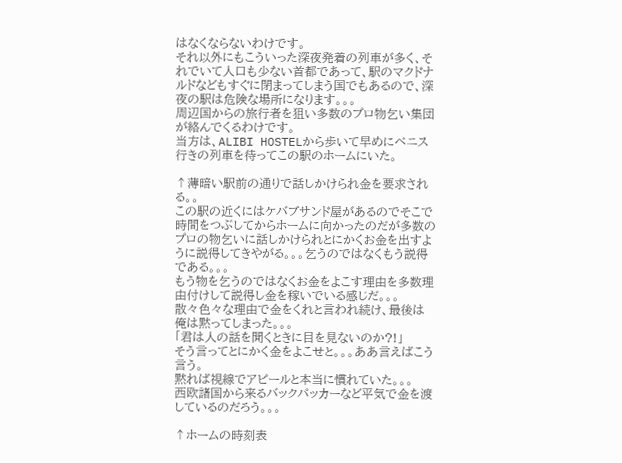はなくならないわけです。
それ以外にもこういった深夜発着の列車が多く、それでいて人口も少ない首都であって、駅のマクドナルドなどもすぐに閉まってしまう国でもあるので、深夜の駅は危険な場所になります。。。
周辺国からの旅行者を狙い多数のプロ物乞い集団が絡んでくるわけです。
当方は、ALIBI HOSTELから歩いて早めにベニス行きの列車を待ってこの駅のホームにいた。

↑薄暗い駅前の通りで話しかけられ金を要求される。。
この駅の近くにはケバブサンド屋があるのでそこで時間をつぶしてからホームに向かったのだが多数のプロの物乞いに話しかけられとにかくお金を出すように説得してきやがる。。。乞うのではなくもう説得である。。。
もう物を乞うのではなくお金をよこす理由を多数理由付けして説得し金を稼いでいる感じだ。。。
散々色々な理由で金をくれと言われ続け、最後は俺は黙ってしまった。。。
「君は人の話を聞くときに目を見ないのか?!」
そう言ってとにかく金をよこせと。。。ああ言えばこう言う。
黙れば視線でアピールと本当に慣れていた。。。
西欧諸国から来るバックパッカーなど平気で金を渡しているのだろう。。。

↑ホームの時刻表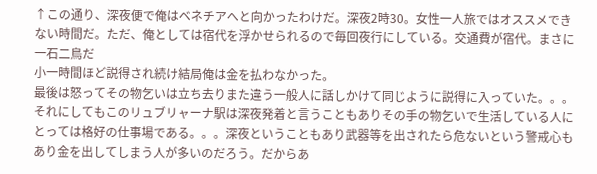↑この通り、深夜便で俺はベネチアへと向かったわけだ。深夜2時30。女性一人旅ではオススメできない時間だ。ただ、俺としては宿代を浮かせられるので毎回夜行にしている。交通費が宿代。まさに一石二鳥だ
小一時間ほど説得され続け結局俺は金を払わなかった。
最後は怒ってその物乞いは立ち去りまた違う一般人に話しかけて同じように説得に入っていた。。。
それにしてもこのリュブリャーナ駅は深夜発着と言うこともありその手の物乞いで生活している人にとっては格好の仕事場である。。。深夜ということもあり武器等を出されたら危ないという警戒心もあり金を出してしまう人が多いのだろう。だからあ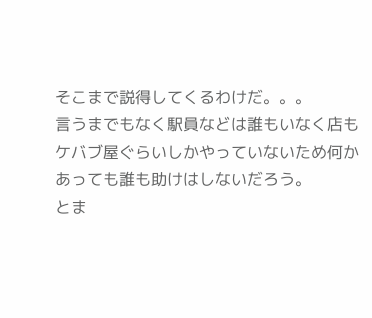そこまで説得してくるわけだ。。。
言うまでもなく駅員などは誰もいなく店もケバブ屋ぐらいしかやっていないため何かあっても誰も助けはしないだろう。
とま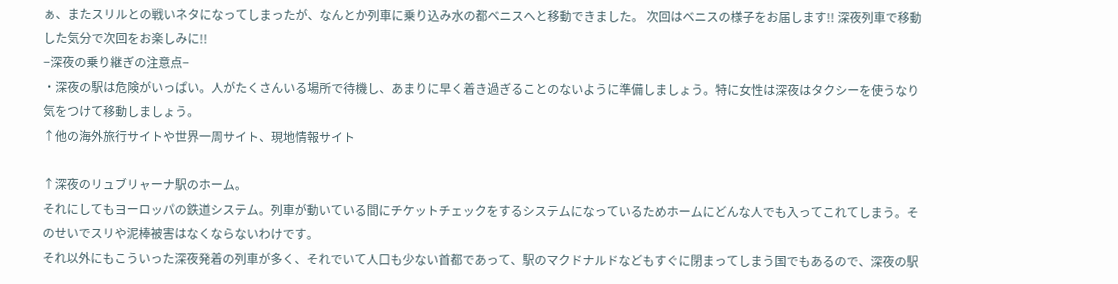ぁ、またスリルとの戦いネタになってしまったが、なんとか列車に乗り込み水の都ベニスへと移動できました。 次回はベニスの様子をお届します!! 深夜列車で移動した気分で次回をお楽しみに!!
−深夜の乗り継ぎの注意点−
・深夜の駅は危険がいっぱい。人がたくさんいる場所で待機し、あまりに早く着き過ぎることのないように準備しましょう。特に女性は深夜はタクシーを使うなり気をつけて移動しましょう。
↑他の海外旅行サイトや世界一周サイト、現地情報サイト

↑深夜のリュブリャーナ駅のホーム。
それにしてもヨーロッパの鉄道システム。列車が動いている間にチケットチェックをするシステムになっているためホームにどんな人でも入ってこれてしまう。そのせいでスリや泥棒被害はなくならないわけです。
それ以外にもこういった深夜発着の列車が多く、それでいて人口も少ない首都であって、駅のマクドナルドなどもすぐに閉まってしまう国でもあるので、深夜の駅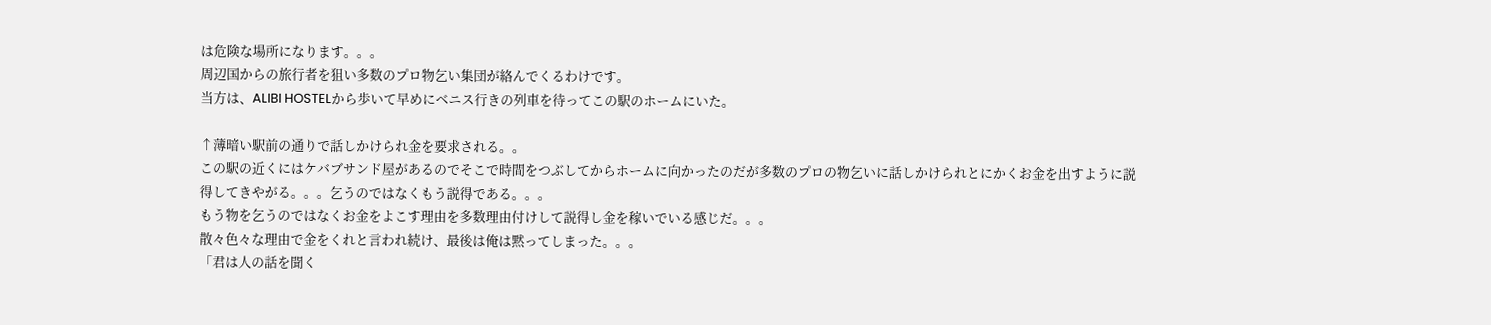は危険な場所になります。。。
周辺国からの旅行者を狙い多数のプロ物乞い集団が絡んでくるわけです。
当方は、ALIBI HOSTELから歩いて早めにベニス行きの列車を待ってこの駅のホームにいた。

↑薄暗い駅前の通りで話しかけられ金を要求される。。
この駅の近くにはケバブサンド屋があるのでそこで時間をつぶしてからホームに向かったのだが多数のプロの物乞いに話しかけられとにかくお金を出すように説得してきやがる。。。乞うのではなくもう説得である。。。
もう物を乞うのではなくお金をよこす理由を多数理由付けして説得し金を稼いでいる感じだ。。。
散々色々な理由で金をくれと言われ続け、最後は俺は黙ってしまった。。。
「君は人の話を聞く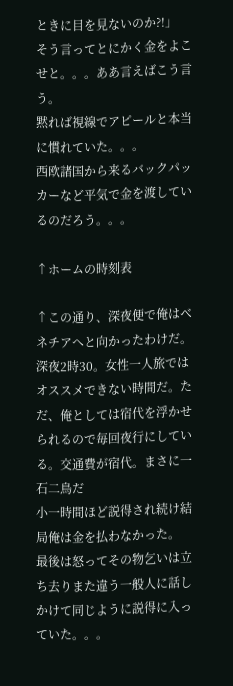ときに目を見ないのか?!」
そう言ってとにかく金をよこせと。。。ああ言えばこう言う。
黙れば視線でアピールと本当に慣れていた。。。
西欧諸国から来るバックパッカーなど平気で金を渡しているのだろう。。。

↑ホームの時刻表

↑この通り、深夜便で俺はベネチアへと向かったわけだ。深夜2時30。女性一人旅ではオススメできない時間だ。ただ、俺としては宿代を浮かせられるので毎回夜行にしている。交通費が宿代。まさに一石二鳥だ
小一時間ほど説得され続け結局俺は金を払わなかった。
最後は怒ってその物乞いは立ち去りまた違う一般人に話しかけて同じように説得に入っていた。。。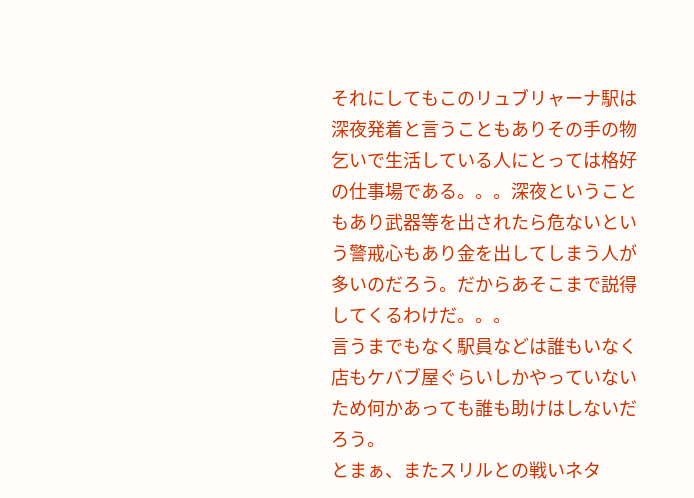それにしてもこのリュブリャーナ駅は深夜発着と言うこともありその手の物乞いで生活している人にとっては格好の仕事場である。。。深夜ということもあり武器等を出されたら危ないという警戒心もあり金を出してしまう人が多いのだろう。だからあそこまで説得してくるわけだ。。。
言うまでもなく駅員などは誰もいなく店もケバブ屋ぐらいしかやっていないため何かあっても誰も助けはしないだろう。
とまぁ、またスリルとの戦いネタ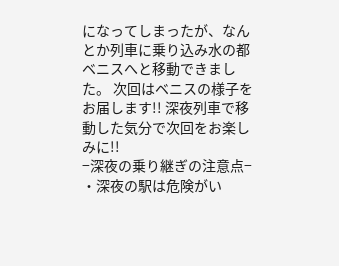になってしまったが、なんとか列車に乗り込み水の都ベニスへと移動できました。 次回はベニスの様子をお届します!! 深夜列車で移動した気分で次回をお楽しみに!!
−深夜の乗り継ぎの注意点−
・深夜の駅は危険がい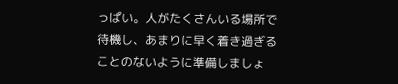っぱい。人がたくさんいる場所で待機し、あまりに早く着き過ぎることのないように準備しましょ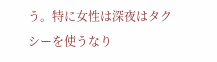う。特に女性は深夜はタクシーを使うなり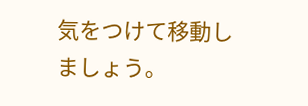気をつけて移動しましょう。